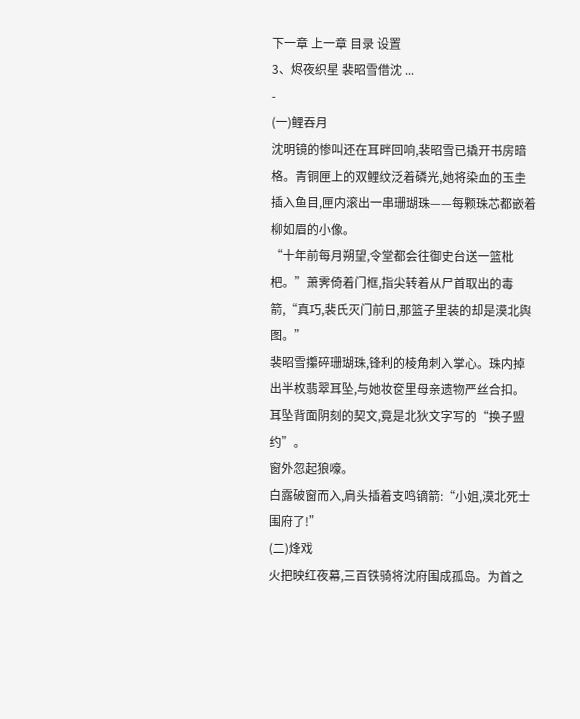下一章 上一章 目录 设置
3、烬夜织星 裴昭雪借沈 ...
-
(一)鲤吞月
沈明镜的惨叫还在耳畔回响,裴昭雪已撬开书房暗格。青铜匣上的双鲤纹泛着磷光,她将染血的玉圭插入鱼目,匣内滚出一串珊瑚珠——每颗珠芯都嵌着柳如眉的小像。
“十年前每月朔望,令堂都会往御史台送一篮枇杷。”萧霁倚着门框,指尖转着从尸首取出的毒箭,“真巧,裴氏灭门前日,那篮子里装的却是漠北舆图。”
裴昭雪攥碎珊瑚珠,锋利的棱角刺入掌心。珠内掉出半枚翡翠耳坠,与她妆奁里母亲遗物严丝合扣。耳坠背面阴刻的契文,竟是北狄文字写的“换子盟约”。
窗外忽起狼嚎。
白露破窗而入,肩头插着支鸣镝箭:“小姐,漠北死士围府了!”
(二)烽戏
火把映红夜幕,三百铁骑将沈府围成孤岛。为首之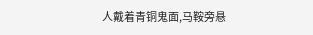人戴着青铜鬼面,马鞍旁悬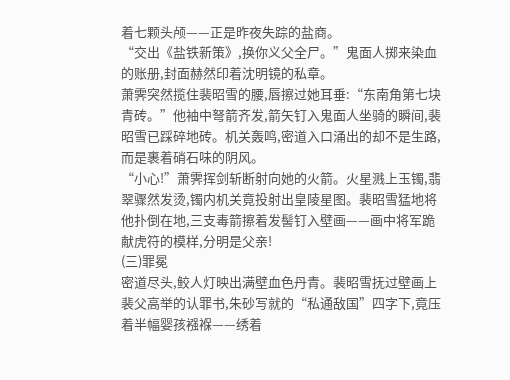着七颗头颅——正是昨夜失踪的盐商。
“交出《盐铁新策》,换你义父全尸。”鬼面人掷来染血的账册,封面赫然印着沈明镜的私章。
萧霁突然揽住裴昭雪的腰,唇擦过她耳垂:“东南角第七块青砖。”他袖中弩箭齐发,箭矢钉入鬼面人坐骑的瞬间,裴昭雪已踩碎地砖。机关轰鸣,密道入口涌出的却不是生路,而是裹着硝石味的阴风。
“小心!”萧霁挥剑斩断射向她的火箭。火星溅上玉镯,翡翠骤然发烫,镯内机关竟投射出皇陵星图。裴昭雪猛地将他扑倒在地,三支毒箭擦着发髻钉入壁画——画中将军跪献虎符的模样,分明是父亲!
(三)罪冕
密道尽头,鲛人灯映出满壁血色丹青。裴昭雪抚过壁画上裴父高举的认罪书,朱砂写就的“私通敌国”四字下,竟压着半幅婴孩襁褓——绣着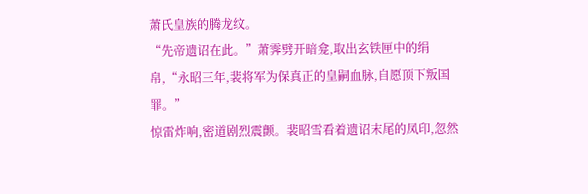萧氏皇族的腾龙纹。
“先帝遗诏在此。”萧霁劈开暗龛,取出玄铁匣中的绢帛,“永昭三年,裴将军为保真正的皇嗣血脉,自愿顶下叛国罪。”
惊雷炸响,密道剧烈震颤。裴昭雪看着遗诏末尾的凤印,忽然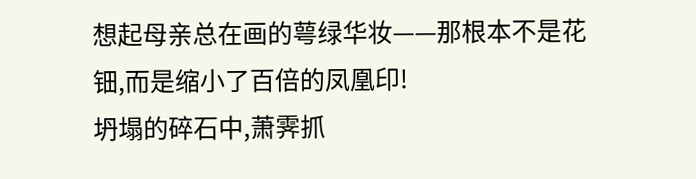想起母亲总在画的萼绿华妆——那根本不是花钿,而是缩小了百倍的凤凰印!
坍塌的碎石中,萧霁抓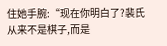住她手腕:“现在你明白了?裴氏从来不是棋子,而是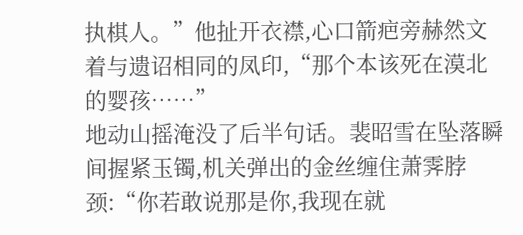执棋人。”他扯开衣襟,心口箭疤旁赫然文着与遗诏相同的凤印,“那个本该死在漠北的婴孩……”
地动山摇淹没了后半句话。裴昭雪在坠落瞬间握紧玉镯,机关弹出的金丝缠住萧霁脖颈:“你若敢说那是你,我现在就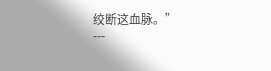绞断这血脉。”
---